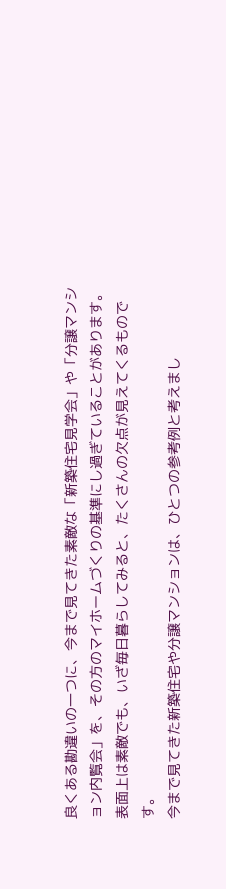良くある勘違いの一つに、今まで見てきた素敵な「新築住宅見学会」や「分譲マンション内覧会」を、その方のマイホームづくりの基準にし過ぎていることがあります。
表面上は素敵でも、いざ毎日暮らしてみると、たくさんの欠点が見えてくるものです。
今まで見てきた新築住宅や分譲マンションは、ひとつの参考例と考えまし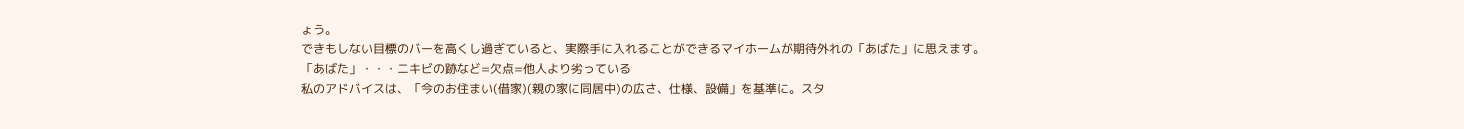ょう。
できもしない目標のバーを高くし過ぎていると、実際手に入れることができるマイホームが期待外れの「あばた」に思えます。
「あばた」・・・ニキビの跡など=欠点=他人より劣っている
私のアドバイスは、「今のお住まい(借家)(親の家に同居中)の広さ、仕様、設備」を基準に。スタ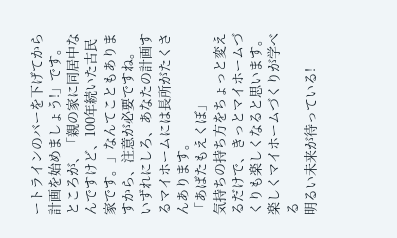ートラインのバーを下げてから計画を始めましょう!」です。
ところが、「親の家に同居中なんですけど、100年続いた古民家です。」なんてこともありますから、注意が必要ですね。
いずれにしろ、あなたの計画するマイホームには長所がたくさんあります。
「あばたもえくぼ」
気持ちの持ち方をちょっと変えるだけで、きっとマイホームづくりも楽しくなると思います。
楽しくマイホームづくりが学べる
明るい未来が待っている!